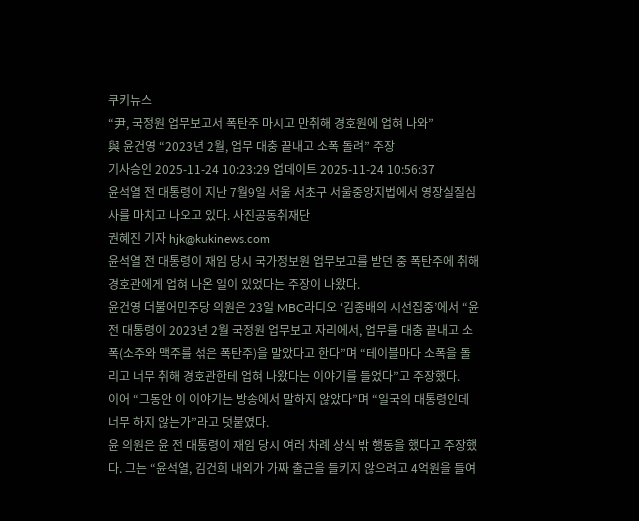쿠키뉴스
“尹, 국정원 업무보고서 폭탄주 마시고 만취해 경호원에 업혀 나와”
與 윤건영 “2023년 2월, 업무 대충 끝내고 소폭 돌려” 주장
기사승인 2025-11-24 10:23:29 업데이트 2025-11-24 10:56:37
윤석열 전 대통령이 지난 7월9일 서울 서초구 서울중앙지법에서 영장실질심사를 마치고 나오고 있다. 사진공동취재단
권혜진 기자 hjk@kukinews.com
윤석열 전 대통령이 재임 당시 국가정보원 업무보고를 받던 중 폭탄주에 취해 경호관에게 업혀 나온 일이 있었다는 주장이 나왔다.
윤건영 더불어민주당 의원은 23일 MBC라디오 ‘김종배의 시선집중’에서 “윤 전 대통령이 2023년 2월 국정원 업무보고 자리에서, 업무를 대충 끝내고 소폭(소주와 맥주를 섞은 폭탄주)을 말았다고 한다”며 “테이블마다 소폭을 돌리고 너무 취해 경호관한테 업혀 나왔다는 이야기를 들었다”고 주장했다.
이어 “그동안 이 이야기는 방송에서 말하지 않았다”며 “일국의 대통령인데 너무 하지 않는가”라고 덧붙였다.
윤 의원은 윤 전 대통령이 재임 당시 여러 차례 상식 밖 행동을 했다고 주장했다. 그는 “윤석열, 김건희 내외가 가짜 출근을 들키지 않으려고 4억원을 들여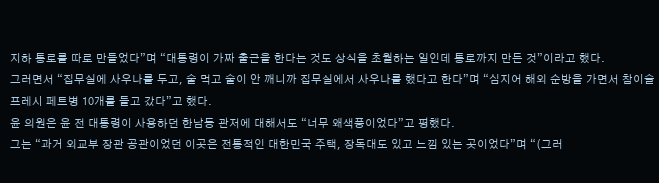지하 통로를 따로 만들었다”며 “대통령이 가짜 출근을 한다는 것도 상식을 초월하는 일인데 통로까지 만든 것”이라고 했다.
그러면서 “집무실에 사우나를 두고, 술 먹고 술이 안 깨니까 집무실에서 사우나를 했다고 한다”며 “심지어 해외 순방을 가면서 참이슬 프레시 페트병 10개를 들고 갔다”고 했다.
윤 의원은 윤 전 대통령이 사용하던 한남동 관저에 대해서도 “너무 왜색풍이었다”고 평했다.
그는 “과거 외교부 장관 공관이었던 이곳은 전통적인 대한민국 주택, 장독대도 있고 느낌 있는 곳이었다”며 “(그러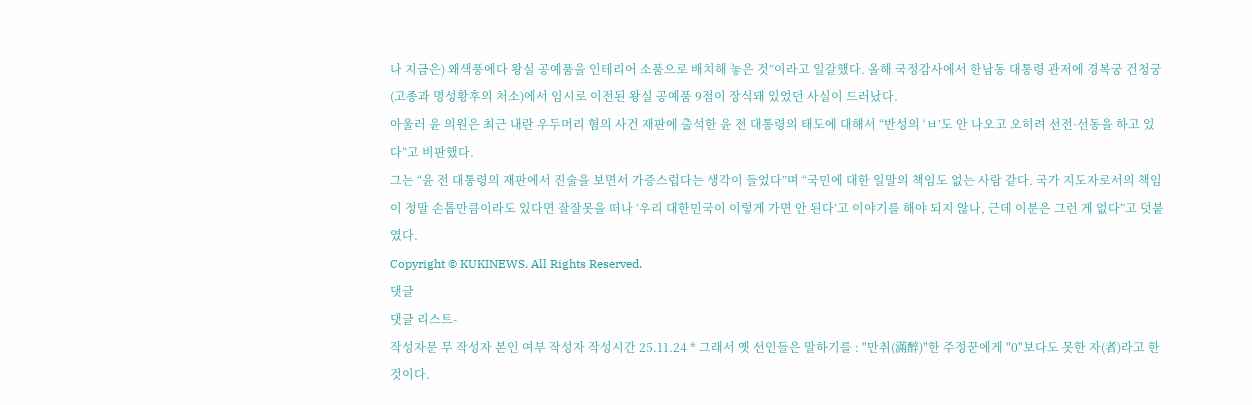나 지금은) 왜색풍에다 왕실 공예품을 인테리어 소품으로 배치해 놓은 것”이라고 일갈했다. 올해 국정감사에서 한남동 대통령 관저에 경복궁 건청궁(고종과 명성황후의 처소)에서 임시로 이전된 왕실 공예품 9점이 장식돼 있었던 사실이 드러났다.
아울러 윤 의원은 최근 내란 우두머리 혐의 사건 재판에 출석한 윤 전 대통령의 태도에 대해서 “반성의 ‘ㅂ’도 안 나오고 오히려 선전·선동을 하고 있다”고 비판했다.
그는 “윤 전 대통령의 재판에서 진술을 보면서 가증스럽다는 생각이 들었다”며 “국민에 대한 일말의 책임도 없는 사람 같다. 국가 지도자로서의 책임이 정말 손톱만큼이라도 있다면 잘잘못을 떠나 ‘우리 대한민국이 이렇게 가면 안 된다’고 이야기를 해야 되지 않나, 근데 이분은 그런 게 없다”고 덧붙였다.
Copyright © KUKINEWS. All Rights Reserved.
댓글
댓글 리스트-
작성자문 무 작성자 본인 여부 작성자 작성시간 25.11.24 * 그래서 옛 선인들은 말하기를 : "만취(滿醉)"한 주정꾼에게 "0"보다도 못한 자(者)라고 한 것이다.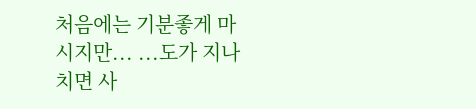처음에는 기분좋게 마시지만... ...도가 지나치면 사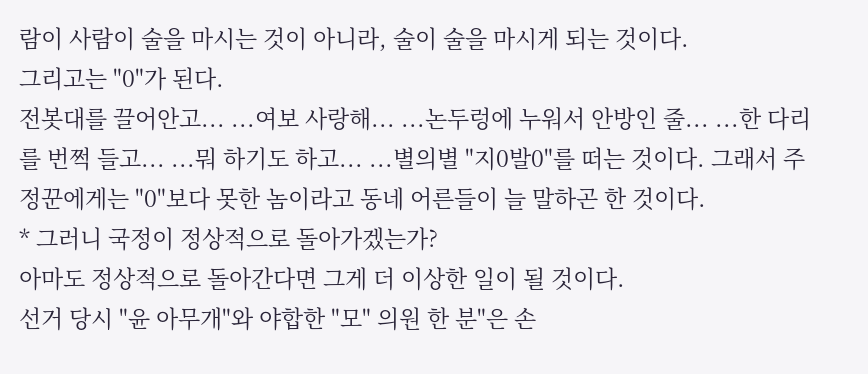람이 사람이 술을 마시는 것이 아니라, 술이 술을 마시게 되는 것이다.
그리고는 "0"가 된다.
전봇대를 끌어안고... ...여보 사랑해... ...논두렁에 누워서 안방인 줄... ...한 다리를 번쩍 들고... ...뭐 하기도 하고... ...별의별 "지0발0"를 떠는 것이다. 그래서 주정꾼에게는 "0"보다 못한 놈이라고 동네 어른들이 늘 말하곤 한 것이다.
* 그러니 국정이 정상적으로 돌아가겠는가?
아마도 정상적으로 돌아간다면 그게 더 이상한 일이 될 것이다.
선거 당시 "윤 아무개"와 야합한 "모" 의원 한 분"은 손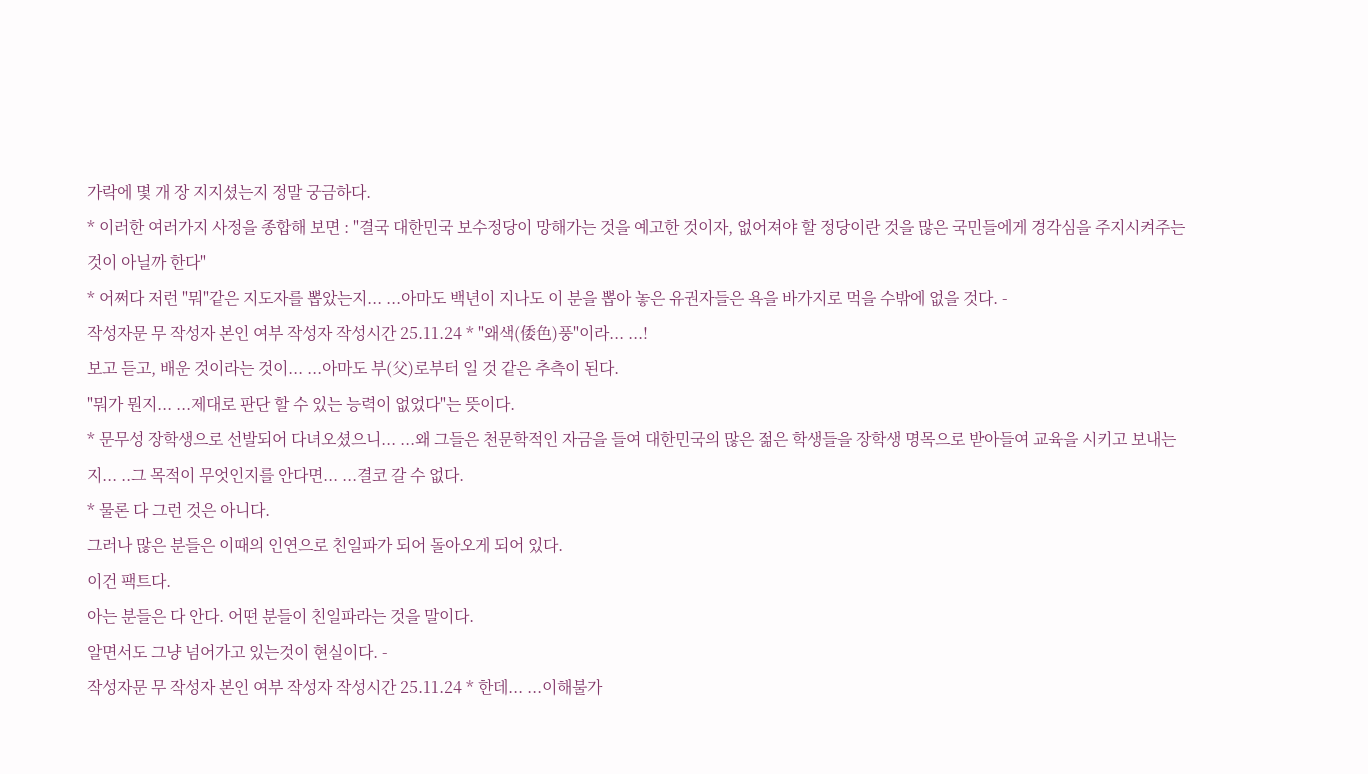가락에 몇 개 장 지지셨는지 정말 궁금하다.
* 이러한 여러가지 사정을 종합해 보면 : "결국 대한민국 보수정당이 망해가는 것을 예고한 것이자, 없어져야 할 정당이란 것을 많은 국민들에게 경각심을 주지시켜주는 것이 아닐까 한다"
* 어쩌다 저런 "뭐"같은 지도자를 뽑았는지... ...아마도 백년이 지나도 이 분을 뽑아 놓은 유권자들은 욕을 바가지로 먹을 수밖에 없을 것다. -
작성자문 무 작성자 본인 여부 작성자 작성시간 25.11.24 * "왜색(倭色)풍"이라... ...!
보고 듣고, 배운 것이라는 것이... ...아마도 부(父)로부터 일 것 같은 추측이 된다.
"뭐가 뭔지... ...제대로 판단 할 수 있는 능력이 없었다"는 뜻이다.
* 문무성 장학생으로 선발되어 다녀오셨으니... ...왜 그들은 천문학적인 자금을 들여 대한민국의 많은 젊은 학생들을 장학생 명목으로 받아들여 교육을 시키고 보내는지... ..그 목적이 무엇인지를 안다면... ...결코 갈 수 없다.
* 물론 다 그런 것은 아니다.
그러나 많은 분들은 이때의 인연으로 친일파가 되어 돌아오게 되어 있다.
이건 팩트다.
아는 분들은 다 안다. 어떤 분들이 친일파라는 것을 말이다.
알면서도 그냥 넘어가고 있는것이 현실이다. -
작성자문 무 작성자 본인 여부 작성자 작성시간 25.11.24 * 한데... ...이해불가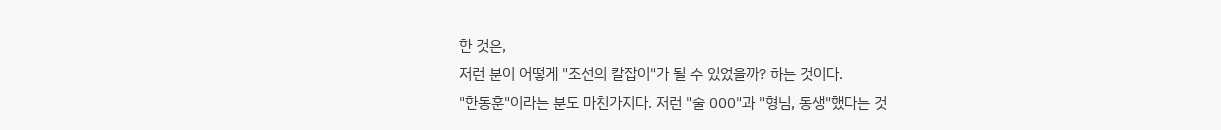한 것은,
저런 분이 어떻게 "조선의 칼잡이"가 될 수 있었을까? 하는 것이다.
"한동훈"이라는 분도 마친가지다. 저런 "술 000"과 "형님, 동생"했다는 것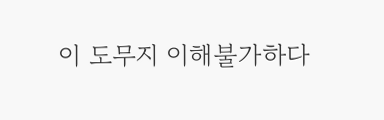이 도무지 이해불가하다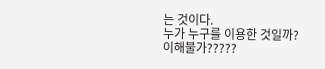는 것이다.
누가 누구를 이용한 것일까?
이해불가?????